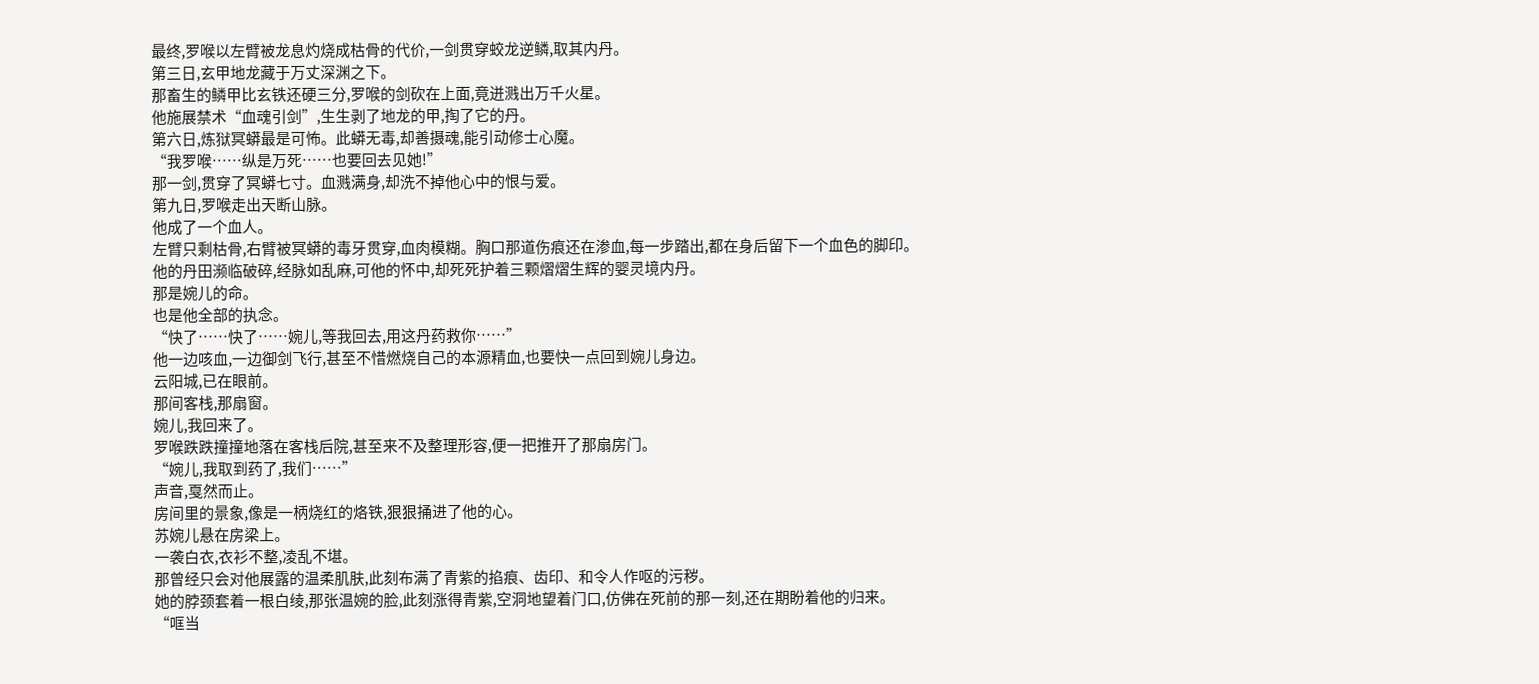最终,罗喉以左臂被龙息灼烧成枯骨的代价,一剑贯穿蛟龙逆鳞,取其内丹。
第三日,玄甲地龙藏于万丈深渊之下。
那畜生的鳞甲比玄铁还硬三分,罗喉的剑砍在上面,竟迸溅出万千火星。
他施展禁术“血魂引剑”,生生剥了地龙的甲,掏了它的丹。
第六日,炼狱冥蟒最是可怖。此蟒无毒,却善摄魂,能引动修士心魔。
“我罗喉……纵是万死……也要回去见她!”
那一剑,贯穿了冥蟒七寸。血溅满身,却洗不掉他心中的恨与爱。
第九日,罗喉走出天断山脉。
他成了一个血人。
左臂只剩枯骨,右臂被冥蟒的毒牙贯穿,血肉模糊。胸口那道伤痕还在渗血,每一步踏出,都在身后留下一个血色的脚印。
他的丹田濒临破碎,经脉如乱麻,可他的怀中,却死死护着三颗熠熠生辉的婴灵境内丹。
那是婉儿的命。
也是他全部的执念。
“快了……快了……婉儿,等我回去,用这丹药救你……”
他一边咳血,一边御剑飞行,甚至不惜燃烧自己的本源精血,也要快一点回到婉儿身边。
云阳城,已在眼前。
那间客栈,那扇窗。
婉儿,我回来了。
罗喉跌跌撞撞地落在客栈后院,甚至来不及整理形容,便一把推开了那扇房门。
“婉儿,我取到药了,我们……”
声音,戛然而止。
房间里的景象,像是一柄烧红的烙铁,狠狠捅进了他的心。
苏婉儿悬在房梁上。
一袭白衣,衣衫不整,凌乱不堪。
那曾经只会对他展露的温柔肌肤,此刻布满了青紫的掐痕、齿印、和令人作呕的污秽。
她的脖颈套着一根白绫,那张温婉的脸,此刻涨得青紫,空洞地望着门口,仿佛在死前的那一刻,还在期盼着他的归来。
“哐当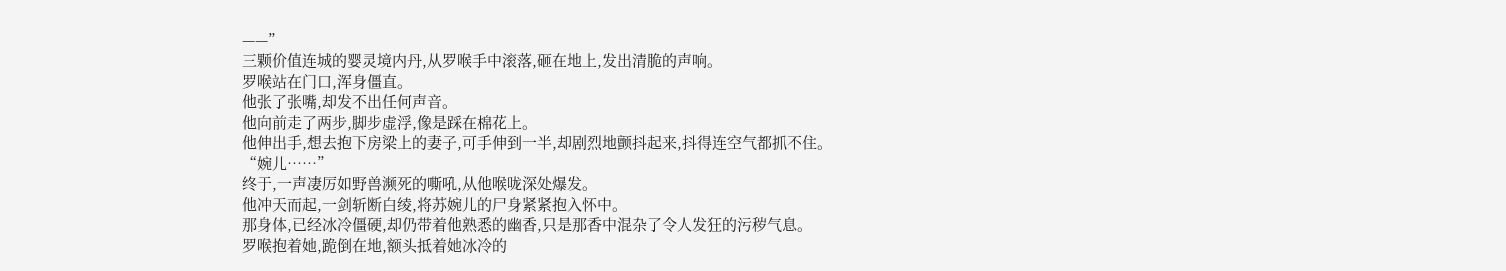——”
三颗价值连城的婴灵境内丹,从罗喉手中滚落,砸在地上,发出清脆的声响。
罗喉站在门口,浑身僵直。
他张了张嘴,却发不出任何声音。
他向前走了两步,脚步虚浮,像是踩在棉花上。
他伸出手,想去抱下房梁上的妻子,可手伸到一半,却剧烈地颤抖起来,抖得连空气都抓不住。
“婉儿……”
终于,一声凄厉如野兽濒死的嘶吼,从他喉咙深处爆发。
他冲天而起,一剑斩断白绫,将苏婉儿的尸身紧紧抱入怀中。
那身体,已经冰冷僵硬,却仍带着他熟悉的幽香,只是那香中混杂了令人发狂的污秽气息。
罗喉抱着她,跪倒在地,额头抵着她冰冷的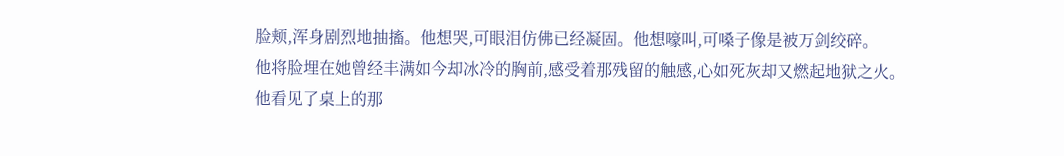脸颊,浑身剧烈地抽搐。他想哭,可眼泪仿佛已经凝固。他想嚎叫,可嗓子像是被万剑绞碎。
他将脸埋在她曾经丰满如今却冰冷的胸前,感受着那残留的触感,心如死灰却又燃起地狱之火。
他看见了桌上的那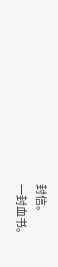封信。
一封血书。